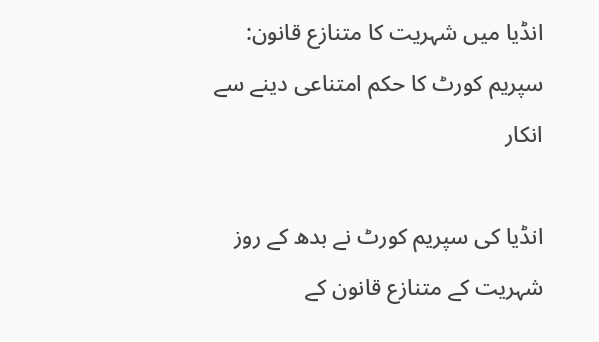انڈیا میں شہریت کا متنازع قانون: سپریم کورٹ کا حکم امتناعی دینے سے انکار

انڈیا کی سپریم کورٹ نے بدھ کے روز شہریت کے متنازع قانون کے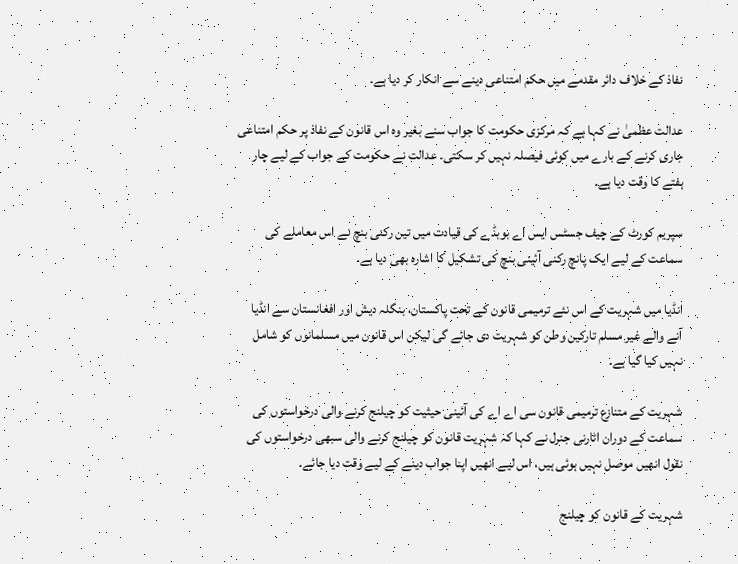نفاذ کے خلاف دائر مقدمے میں حکم امتناعی دینے سے انکار کر دیا ہے۔

عدالت عظمیٰ نے کہا ہے کہ مرکزی حکومت کا جواب سنے بغیر وہ اس قانون کے نفاذ پر حکم امتناعی جاری کرنے کے بارے میں کوئی فیصلہ نہیں کر سکتی۔ عدالت نے حکومت کے جواب کے لیے چار ہفتے کا وقت دیا ہے۔

سپریم کورٹ کے چیف جسٹس ایس اے بوبڈے کی قیادت میں تین رکنی بنچ نے اس معاملے کی سماعت کے لیے ایک پانچ رکنی آئینی بنچ کی تشکیل کا اشارہ بھی دیا ہے۔

انڈیا میں شہریت کے اس نئے ترمیمی قانون کے تحت پاکستان، بنگلہ دیش اور افغانستان سے انڈیا آنے والے غیر مسلم تارکین وطن کو شہریت دی جائے گی لیکن اس قانون میں مسلمانوں کو شامل نہیں کیا گیا ہے۔

شہریت کے متنازع ترمیمی قانون سی اے اے کی آئینی حیثیت کو چیلنج کرنے والی درخواستوں کی سماعت کے دوران اٹارنی جنرل نے کہا کہ شہریت قانون کو چیلنج کرنے والی سبھی درخواستوں کی نقول انھیں موصل نہیں ہوئی ہیں، اس لیے انھیں اپنا جواب دینے کے لیے وقت دیا جائے۔

شہریت کے قانون کو چیلنج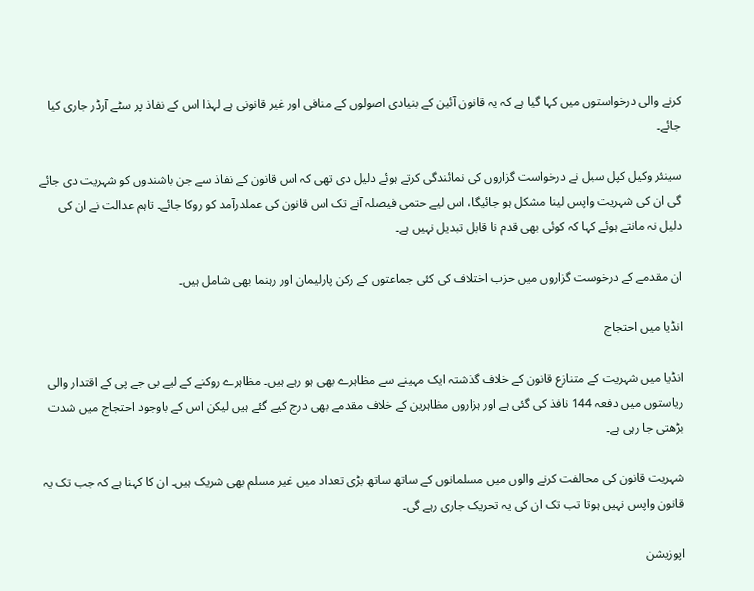کرنے والی درخواستوں میں کہا گیا ہے کہ یہ قانون آئین کے بنیادی اصولوں کے منافی اور غیر قانونی ہے لہذا اس کے نفاذ پر سٹے آرڈر جاری کیا جائے۔

سینئر وکیل کپل سبل نے درخواست گزاروں کی نمائندگی کرتے ہوئے دلیل دی تھی کہ اس قانون کے نفاذ سے جن باشندوں کو شہریت دی جائے گی ان کی شہریت واپس لینا مشکل ہو جائیگا، اس لیے حتمی فیصلہ آنے تک اس قانون کی عملدرآمد کو روکا جائے۔ تاہم عدالت نے ان کی دلیل نہ مانتے ہوئے کہا کہ کوئی بھی قدم نا قابل تبدیل نہیں ہے۔

ان مقدمے کے درخوست گزاروں میں حزب اختلاف کی کئی جماعتوں کے رکن پارلیمان اور رہنما بھی شامل ہیں۔

انڈیا میں احتجاج

انڈیا میں شہریت کے متنازع قانون کے خلاف گذشتہ ایک مہینے سے مظاہرے بھی ہو رہے ہیں۔ مظاہرے روکنے کے لیے بی جے پی کے اقتدار والی ریاستوں میں دفعہ 144 نافذ کی گئی ہے اور ہزاروں مظاہرین کے خلاف مقدمے بھی درج کیے گئے ہیں لیکن اس کے باوجود احتجاج میں شدت بڑھتی جا رہی ہے۔

شہریت قانون کی محالفت کرنے والوں میں مسلمانوں کے ساتھ ساتھ بڑی تعداد میں غیر مسلم بھی شریک ہیں۔ ان کا کہنا ہے کہ جب تک یہ قانون واپس نہیں ہوتا تب تک ان کی یہ تحریک جاری رہے گی۔

اپوزیشن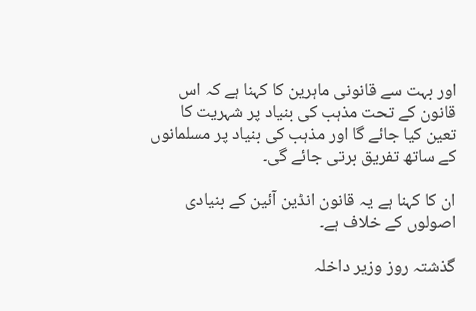اور بہت سے قانونی ماہرین کا کہنا ہے کہ اس قانون کے تحت مذہب کی بنیاد پر شہریت کا تعین کیا جائے گا اور مذہب کی بنیاد پر مسلمانوں کے ساتھ تفریق برتی جائے گی۔

ان کا کہنا ہے یہ قانون انڈین آئین کے بنیادی اصولوں کے خلاف ہے۔

گذشتہ روز وزیر داخلہ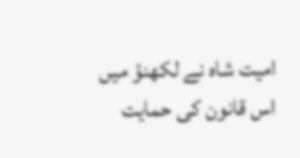امیت شاہ نے لکھنؤ میں اس قانون کی حمایت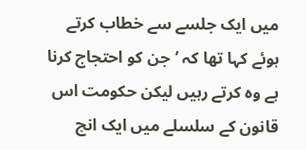میں ایک جلسے سے خطاب کرتے ہوئے کہا تھا کہ ’جن کو احتجاج کرنا ہے وہ کرتے رہیں لیکن حکومت اس قانون کے سلسلے میں ایک انچ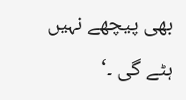بھی پیچھے نہیں ہٹے گی ۔‘